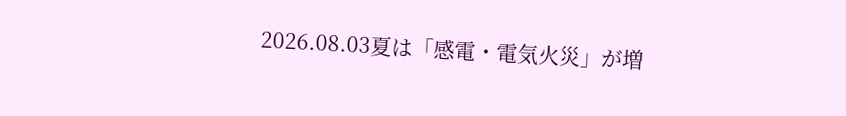2026.08.03夏は「感電・電気火災」が増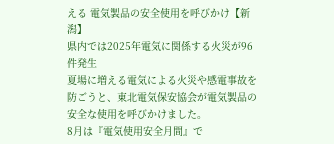える 電気製品の安全使用を呼びかけ【新潟】
県内では2025年電気に関係する火災が96件発生
夏場に増える電気による火災や感電事故を防ごうと、東北電気保安協会が電気製品の安全な使用を呼びかけました。
8月は『電気使用安全月間』で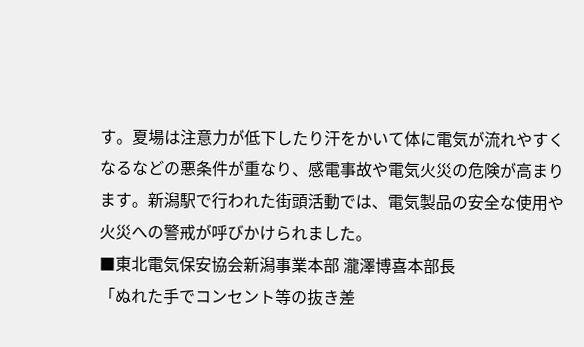す。夏場は注意力が低下したり汗をかいて体に電気が流れやすくなるなどの悪条件が重なり、感電事故や電気火災の危険が高まります。新潟駅で行われた街頭活動では、電気製品の安全な使用や火災への警戒が呼びかけられました。
■東北電気保安協会新潟事業本部 瀧澤博喜本部長
「ぬれた手でコンセント等の抜き差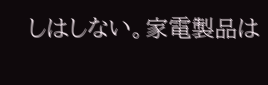しはしない。家電製品は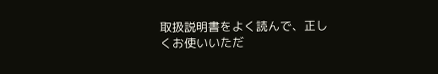取扱説明書をよく読んで、正しくお使いいただ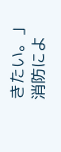きたい。」
消防によ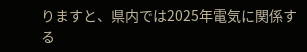りますと、県内では2025年電気に関係する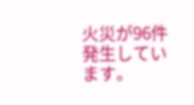火災が96件発生しています。